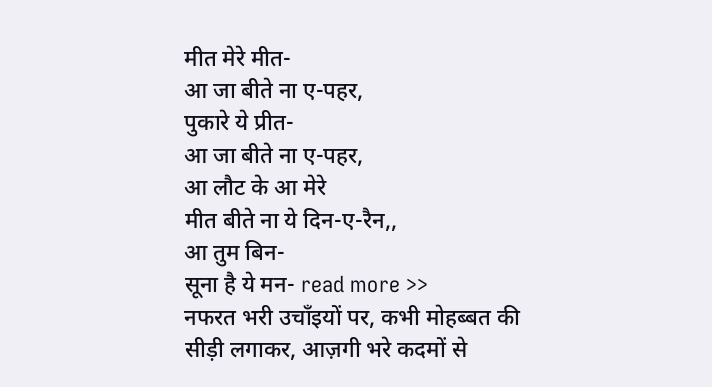मीत मेरे मीत-
आ जा बीते ना ए-पहर,
पुकारे ये प्रीत-
आ जा बीते ना ए-पहर,
आ लौट के आ मेरे
मीत बीते ना ये दिन-ए-रैन,,
आ तुम बिन-
सूना है ये मन- read more >>
नफरत भरी उचाँइयों पर, कभी मोहब्बत की सीड़ी लगाकर, आज़गी भरे कदमों से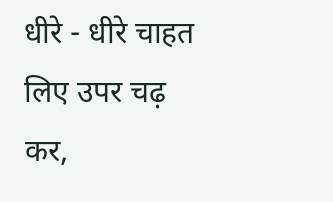धीरे - धीरे चाहत लिए उपर चढ़ कर,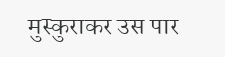मुस्कुराकर उस पार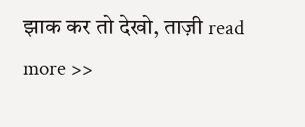झाक कर तो देखो, ताज़ी read more >>